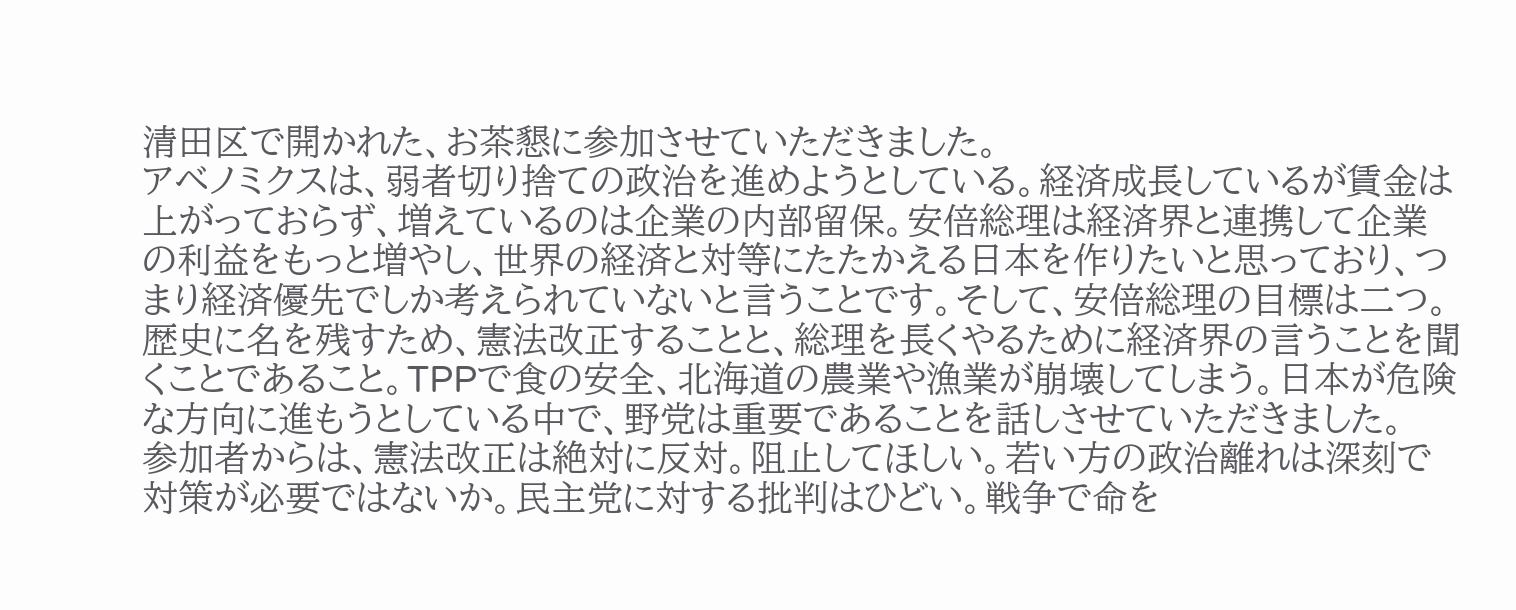清田区で開かれた、お茶懇に参加させていただきました。
アベノミクスは、弱者切り捨ての政治を進めようとしている。経済成長しているが賃金は上がっておらず、増えているのは企業の内部留保。安倍総理は経済界と連携して企業の利益をもっと増やし、世界の経済と対等にたたかえる日本を作りたいと思っており、つまり経済優先でしか考えられていないと言うことです。そして、安倍総理の目標は二つ。歴史に名を残すため、憲法改正することと、総理を長くやるために経済界の言うことを聞くことであること。TPPで食の安全、北海道の農業や漁業が崩壊してしまう。日本が危険な方向に進もうとしている中で、野党は重要であることを話しさせていただきました。
参加者からは、憲法改正は絶対に反対。阻止してほしい。若い方の政治離れは深刻で対策が必要ではないか。民主党に対する批判はひどい。戦争で命を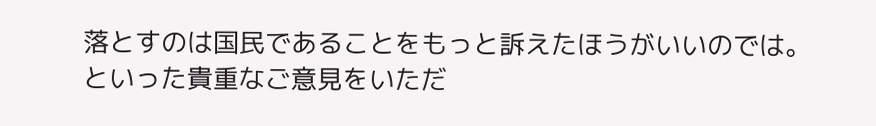落とすのは国民であることをもっと訴えたほうがいいのでは。といった貴重なご意見をいただ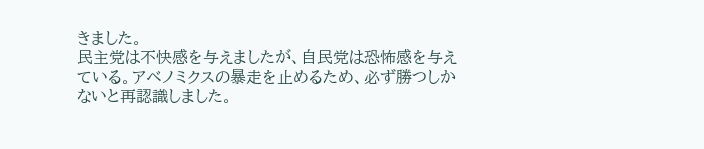きました。
民主党は不快感を与えましたが、自民党は恐怖感を与えている。アベノミクスの暴走を止めるため、必ず勝つしかないと再認識しました。